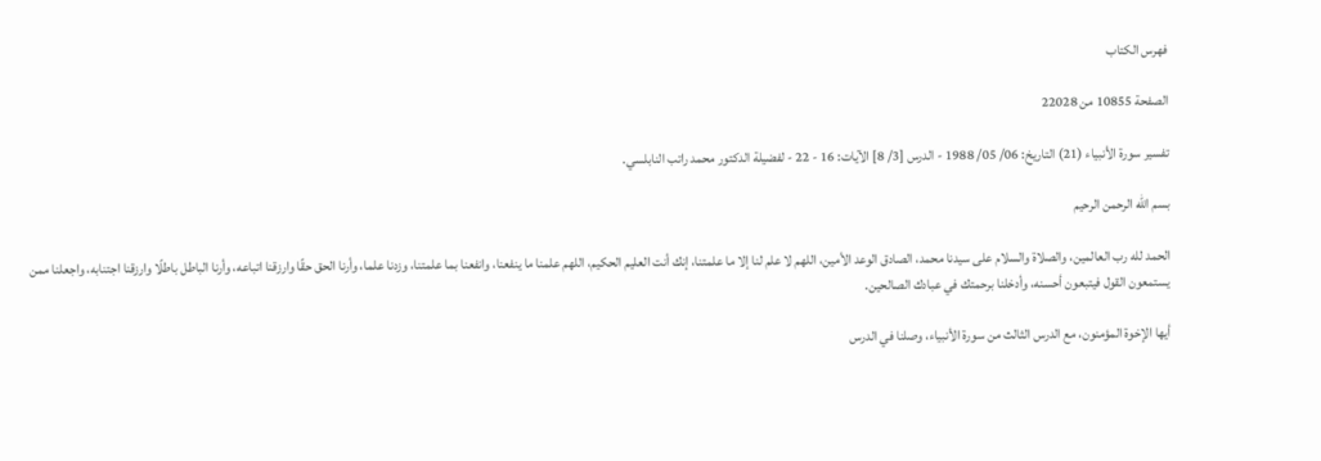فهرس الكتاب

الصفحة 10855 من 22028

تفسير سورة الأنبياء (21) التاريخ: 06/ 05/ 1988 - الدرس [3/ 8] الآيات: 16 - 22 - لفضيلة الدكتور محمد راتب النابلسي.

بسم الله الرحمن الرحيم

الحمد لله رب العالمين، والصلاة والسلام على سيدنا محمد، الصادق الوعد الأمين، اللهم لا علم لنا إلا ما علمتنا، إنك أنت العليم الحكيم، اللهم علمنا ما ينفعنا، وانفعنا بما علمتنا، وزدنا علما، وأرنا الحق حقًا وارزقنا اتباعه، وأرنا الباطل باطلًا وارزقنا اجتنابه، واجعلنا ممن يستمعون القول فيتبعون أحسنه، وأدخلنا برحمتك في عبادك الصالحين.

أيها الإخوة المؤمنون، مع الدرس الثالث من سورة الأنبياء، وصلنا في الدرس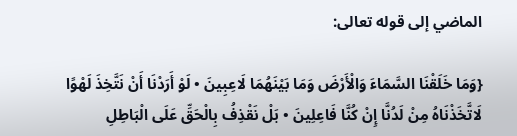الماضي إلى قوله تعالى:

{وَمَا خَلَقْنَا السَّمَاءَ وَالْأَرْضَ وَمَا بَيْنَهُمَا لَاعِبِينَ • لَوْ أَرَدْنَا أَنْ نَتَّخِذَ لَهْوًا لَاتَّخَذْنَاهُ مِنْ لَدُنَّا إِنْ كُنَّا فَاعِلِينَ • بَلْ نَقْذِفُ بِالْحَقِّ عَلَى الْبَاطِلِ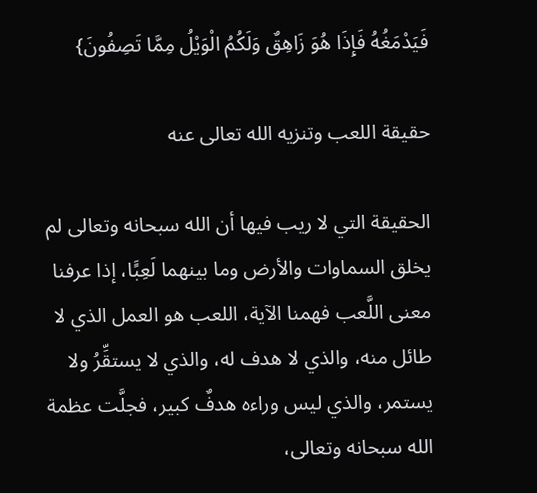فَيَدْمَغُهُ فَإِذَا هُوَ زَاهِقٌ وَلَكُمُ الْوَيْلُ مِمَّا تَصِفُونَ}

حقيقة اللعب وتنزيه الله تعالى عنه

الحقيقة التي لا ريب فيها أن الله سبحانه وتعالى لم يخلق السماوات والأرض وما بينهما لَعِبًَا، إذا عرفنا معنى اللَّعب فهمنا الآية، اللعب هو العمل الذي لا طائل منه، والذي لا هدف له، والذي لا يستقِّرُ ولا يستمر، والذي ليس وراءه هدفٌ كبير، فجلَّت عظمة الله سبحانه وتعالى،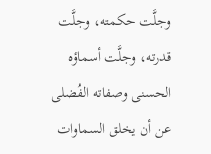وجلَّت حكمته، وجلَّت قدرته، وجلَّت أسماؤه الحسنى وصفاته الفُضلى عن أن يخلق السماوات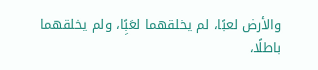والأرض لعبًا، لم يخلقهما لعَبًِا، ولم يخلقهما باطلًا،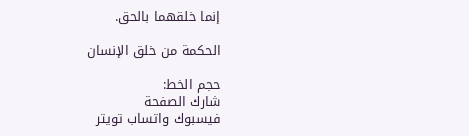إنما خلقهما بالحق.

الحكمة من خلق الإنسان

حجم الخط:
شارك الصفحة
فيسبوك واتساب تويتر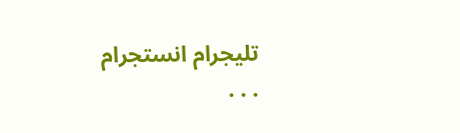تليجرام انستجرام
. . .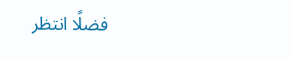فضلًا انتظر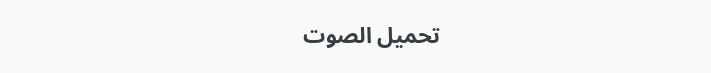تحميل الصوت